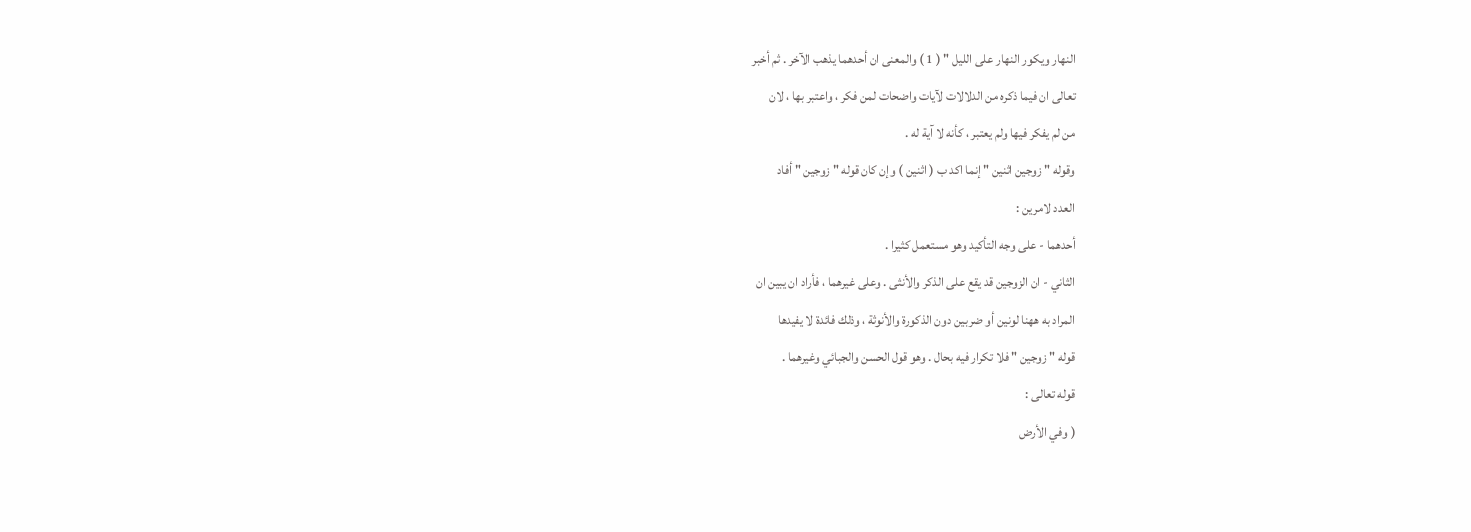النهار ويكور النهار على الليل " ( 1 ) والمعنى ان أحدهما يذهب الآخر . ثم أخبر
تعالى ان فيما ذكره من الدلالات لآيات واضحات لمن فكر ، واعتبر بها ، لان
من لم يفكر فيها ولم يعتبر ، كأنه لا آية له .
وقوله " زوجين اثنين " إنما اكد ب ( اثنين ) وإن كان قوله " زوجين " أفاد
العدد لامرين :
أحدهما - على وجه التأكيد وهو مستعمل كثيرا .
الثاني - ان الزوجين قد يقع على الذكر والأنثى . وعلى غيرهما ، فأراد ان يبين ان
المراد به ههنا لونين أو ضربين دون الذكورة والأنوثة ، وذلك فائدة لا يفيدها
قوله " زوجين " فلا تكرار فيه بحال . وهو قول الحسن والجبائي وغيرهما .
قوله تعالى :
( وفي الأرض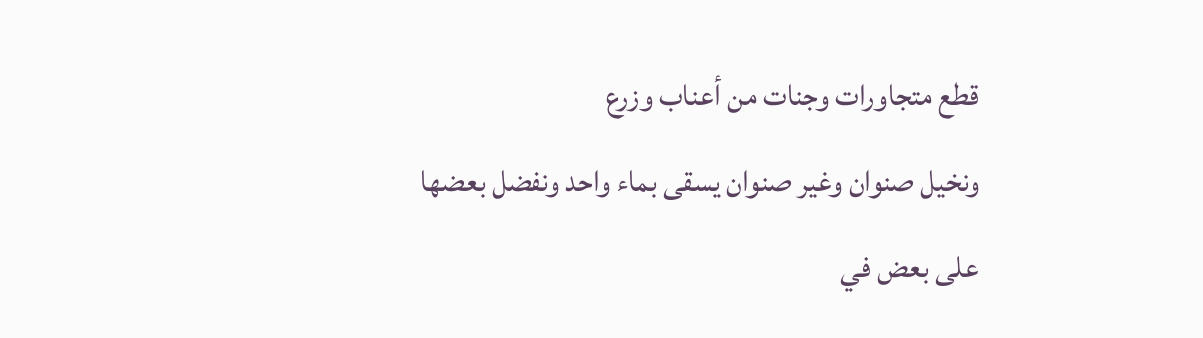قطع متجاورات وجنات من أعناب وزرع
ونخيل صنوان وغير صنوان يسقى بماء واحد ونفضل بعضها
على بعض في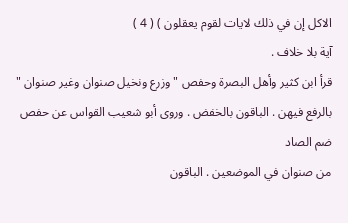الاكل إن في ذلك لايات لقوم يعقلون ) ( 4 )
آية بلا خلاف .
قرأ ابن كثير وأهل البصرة وحفص " وزرع ونخيل صنوان وغير صنوان "
بالرفع فيهن . الباقون بالخفض . وروى أبو شعيب القواس عن حفص ضم الصاد
من صنوان في الموضعين . الباقون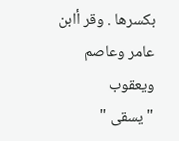بكسرها . وقر أابن عامر وعاصم ويعقوب
" يسقى "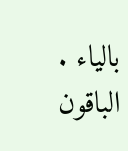بالياء . الباقون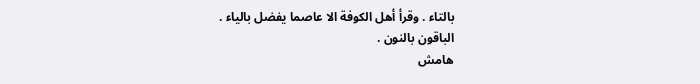بالتاء . وقرأ أهل الكوفة الا عاصما يفضل بالياء .
الباقون بالنون .
هامش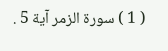( 1 ) سورة الزمر آية 5 .